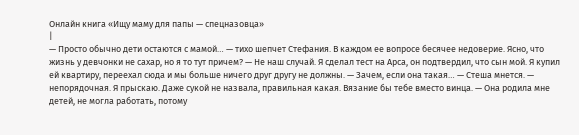Онлайн книга «Ищу маму для папы — спецназовца»
|
— Просто обычно дети остаются с мамой… — тихо шепчет Стефания. В каждом ее вопросе бесячее недоверие. Ясно, что жизнь у девчонки не сахар, но я то тут причем? — Не наш случай. Я сделал тест на Арса, он подтвердил, что сын мой. Я купил ей квартиру, переехал сюда и мы больше ничего друг другу не должны. — Зачем, если она такая… — Стеша мнется. — непорядочная. Я прыскаю. Даже сукой не назвала, правильная какая. Вязание бы тебе вместо винца. — Она родила мне детей, не могла работать, потому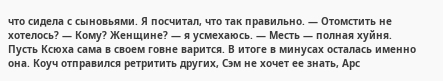что сидела с сыновьями. Я посчитал, что так правильно. — Отомстить не хотелось? — Кому? Женщине? — я усмехаюсь. — Месть — полная хуйня. Пусть Ксюха сама в своем говне варится. В итоге в минусах осталась именно она. Коуч отправился ретритить других, Сэм не хочет ее знать, Арс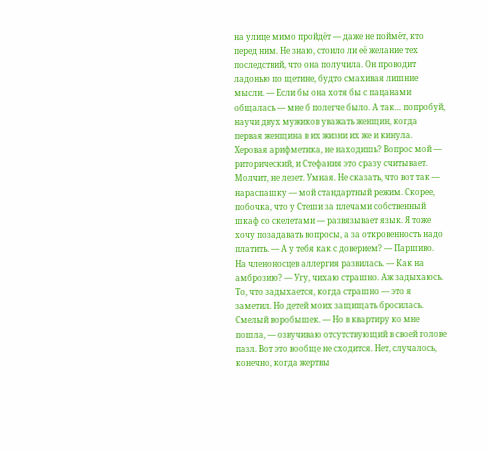на улице мимо пройдёт — даже не поймёт, кто перед ним. Не знаю, стоило ли её желание тех последствий, что она получила. Он проводит ладонью по щетине, будто смахивая лишние мысли. — Если бы она хотя бы с пацанами общалась — мне б полегче было. А так… попробуй, научи двух мужиков уважать женщин, когда первая женщина в их жизни их же и кинула. Херовая арифметика, не находишь? Вопрос мой — риторический, и Стефания это сразу считывает. Молчит, не лезет. Умная. Не сказать, что вот так — нараспашку — мой стандартный режим. Скорее, побочка, что у Стеши за плечами собственный шкаф со скелетами — развязывает язык. Я тоже хочу позадавать вопросы, а за откровенность надо платить. — А у тебя как с доверием? — Паршиво. На членоносцев аллергия развилась. — Как на амброзию? — Угу, чихаю страшно. Аж задыхаюсь. То, что задыхается, когда страшно — это я заметил. Но детей моих защищать бросилась. Смелый воробышек. — Но в квартиру ко мне пошла, — озвучиваю отсутствующий в своей голове пазл. Вот это вообще не сходится. Нет, случалось, конечно, когда жертвы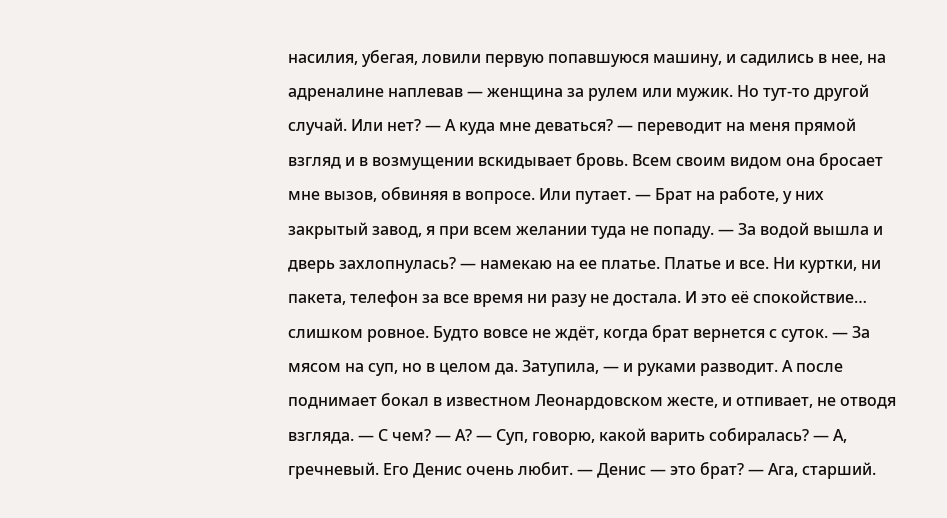насилия, убегая, ловили первую попавшуюся машину, и садились в нее, на адреналине наплевав — женщина за рулем или мужик. Но тут-то другой случай. Или нет? — А куда мне деваться? — переводит на меня прямой взгляд и в возмущении вскидывает бровь. Всем своим видом она бросает мне вызов, обвиняя в вопросе. Или путает. — Брат на работе, у них закрытый завод, я при всем желании туда не попаду. — За водой вышла и дверь захлопнулась? — намекаю на ее платье. Платье и все. Ни куртки, ни пакета, телефон за все время ни разу не достала. И это её спокойствие… слишком ровное. Будто вовсе не ждёт, когда брат вернется с суток. — За мясом на суп, но в целом да. Затупила, — и руками разводит. А после поднимает бокал в известном Леонардовском жесте, и отпивает, не отводя взгляда. — С чем? — А? — Суп, говорю, какой варить собиралась? — А, гречневый. Его Денис очень любит. — Денис — это брат? — Ага, старший.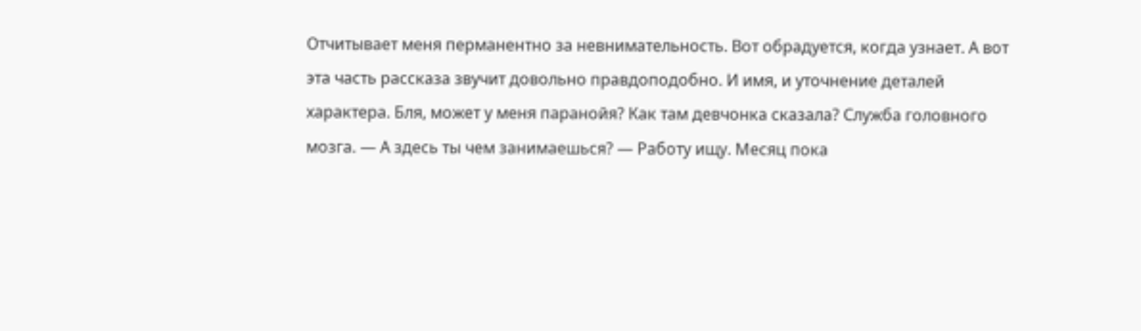Отчитывает меня перманентно за невнимательность. Вот обрадуется, когда узнает. А вот эта часть рассказа звучит довольно правдоподобно. И имя, и уточнение деталей характера. Бля, может у меня паранойя? Как там девчонка сказала? Служба головного мозга. — А здесь ты чем занимаешься? — Работу ищу. Месяц пока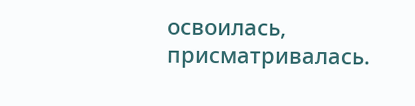освоилась, присматривалась.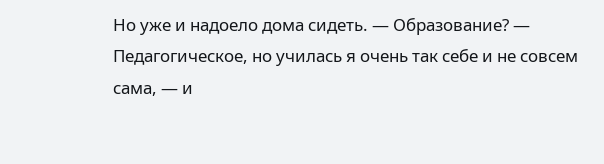Но уже и надоело дома сидеть. — Образование? — Педагогическое, но училась я очень так себе и не совсем сама, — и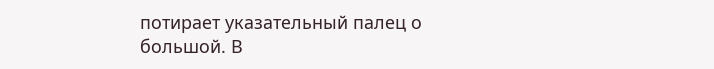потирает указательный палец о большой. В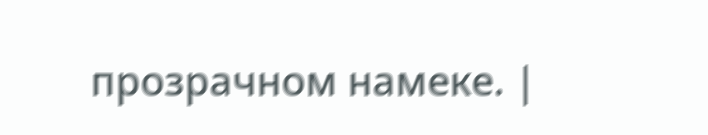прозрачном намеке. |